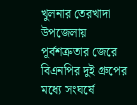খুলনার তেরখাদা উপজেলায় পূর্বশত্রুতার জেরে বিএনপির দুই গ্রুপের মধ্যে সংঘর্ষে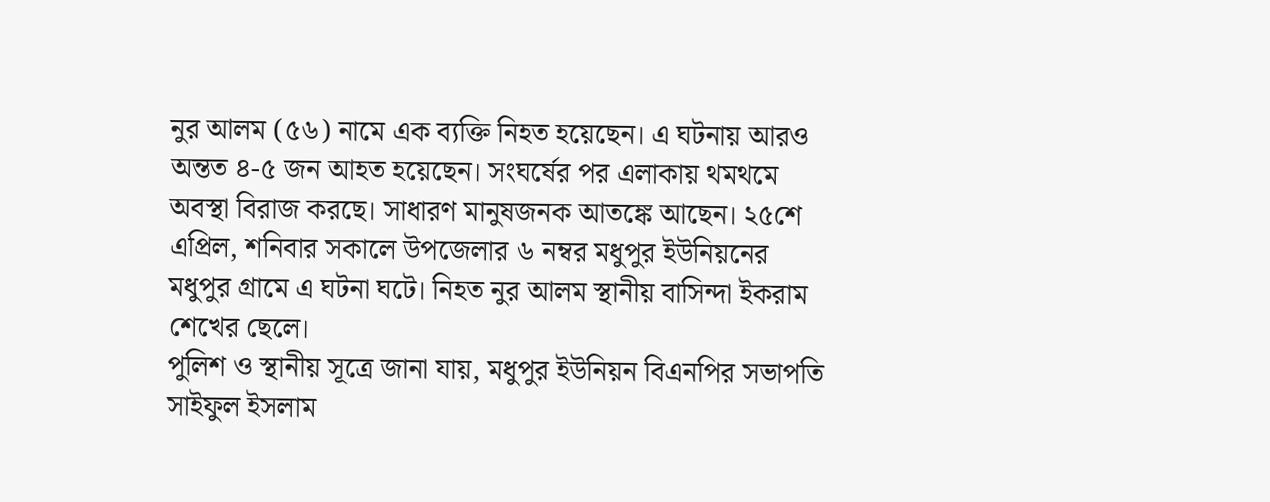নুর আলম (৫৬) নামে এক ব্যক্তি নিহত হয়েছেন। এ ঘটনায় আরও অন্তত ৪-৫ জন আহত হয়েছেন। সংঘর্ষের পর এলাকায় থমথমে অবস্থা বিরাজ করছে। সাধারণ মানুষজনক আতঙ্কে আছেন। ২৫শে এপ্রিল, শনিবার সকালে উপজেলার ৬ নম্বর মধুপুর ইউনিয়নের মধুপুর গ্রামে এ ঘটনা ঘটে। নিহত নুর আলম স্থানীয় বাসিন্দা ইকরাম শেখের ছেলে।
পুলিশ ও স্থানীয় সূত্রে জানা যায়, মধুপুর ইউনিয়ন বিএনপির সভাপতি সাইফুল ইসলাম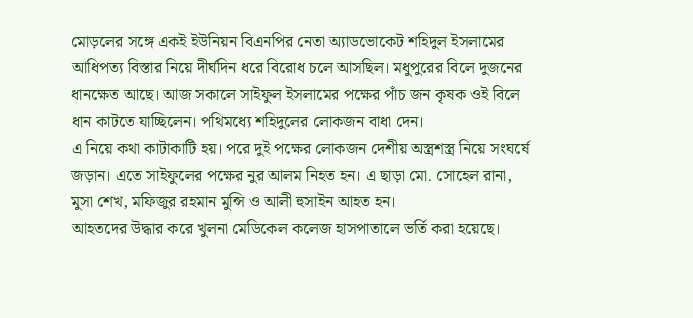মোড়লের সঙ্গে একই ইউনিয়ন বিএনপির নেতা অ্যাডভোকেট শহিদুল ইসলামের আধিপত্য বিস্তার নিয়ে দীর্ঘদিন ধরে বিরোধ চলে আসছিল। মধুপুরের বিলে দুজনের ধানক্ষেত আছে। আজ সকালে সাইফুল ইসলামের পক্ষের পাঁচ জন কৃষক ওই বিলে ধান কাটতে যাচ্ছিলেন। পথিমধ্যে শহিদুলের লোকজন বাধা দেন।
এ নিয়ে কথা কাটাকাটি হয়। পরে দুই পক্ষের লোকজন দেশীয় অস্ত্রশস্ত্র নিয়ে সংঘর্ষে জড়ান। এতে সাইফুলের পক্ষের নুর আলম নিহত হন। এ ছাড়া মো. সোহেল রানা, মুসা শেখ, মফিজুর রহমান মুন্সি ও আলী হুসাইন আহত হন।
আহতদের উদ্ধার করে খুলনা মেডিকেল কলেজ হাসপাতালে ভর্তি করা হয়েছে।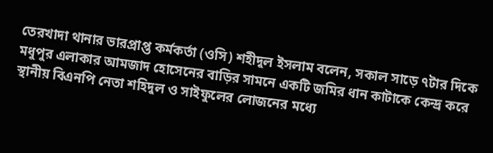তেরখাদা থানার ভারপ্রাপ্ত কর্মকর্তা (ওসি) শহীদুল ইসলাম বলেন, সকাল সাড়ে ৭টার দিকে মধুপুর এলাকার আমজাদ হোসেনের বাড়ির সামনে একটি জমির ধান কাটাকে কেন্দ্র করে স্থানীয় বিএনপি নেতা শহিদুল ও সাইফুলের লোজনের মধ্যে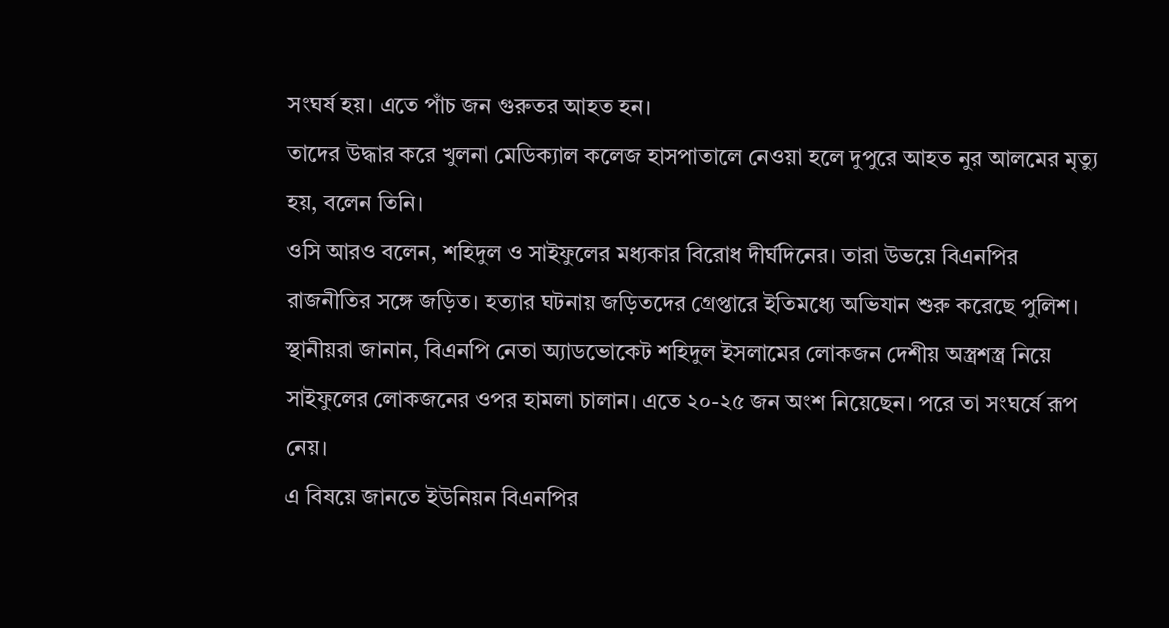সংঘর্ষ হয়। এতে পাঁচ জন গুরুতর আহত হন।
তাদের উদ্ধার করে খুলনা মেডিক্যাল কলেজ হাসপাতালে নেওয়া হলে দুপুরে আহত নুর আলমের মৃত্যু হয়, বলেন তিনি।
ওসি আরও বলেন, শহিদুল ও সাইফুলের মধ্যকার বিরোধ দীর্ঘদিনের। তারা উভয়ে বিএনপির রাজনীতির সঙ্গে জড়িত। হত্যার ঘটনায় জড়িতদের গ্রেপ্তারে ইতিমধ্যে অভিযান শুরু করেছে পুলিশ।
স্থানীয়রা জানান, বিএনপি নেতা অ্যাডভোকেট শহিদুল ইসলামের লোকজন দেশীয় অস্ত্রশস্ত্র নিয়ে সাইফুলের লোকজনের ওপর হামলা চালান। এতে ২০-২৫ জন অংশ নিয়েছেন। পরে তা সংঘর্ষে রূপ নেয়।
এ বিষয়ে জানতে ইউনিয়ন বিএনপির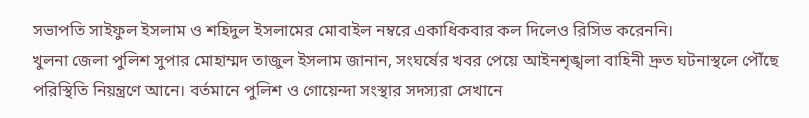সভাপতি সাইফুল ইসলাম ও শহিদুল ইসলামের মোবাইল নম্বরে একাধিকবার কল দিলেও রিসিভ করেননি।
খুলনা জেলা পুলিশ সুপার মোহাম্মদ তাজুল ইসলাম জানান, সংঘর্ষের খবর পেয়ে আইনশৃঙ্খলা বাহিনী দ্রুত ঘটনাস্থলে পৌঁছে পরিস্থিতি নিয়ন্ত্রণে আনে। বর্তমানে পুলিশ ও গোয়েন্দা সংস্থার সদস্যরা সেখানে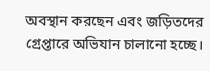অবস্থান করছেন এবং জড়িতদের গ্রেপ্তারে অভিযান চালানো হচ্ছে।